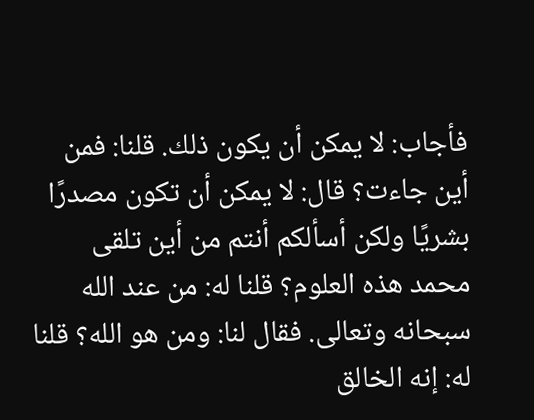فأجاب: لا يمكن أن يكون ذلك. قلنا: فمن أين جاءت؟ قال: لا يمكن أن تكون مصدرًا بشريًا ولكن أسألكم أنتم من أين تلقى محمد هذه العلوم؟ قلنا له: من عند الله سبحانه وتعالى. فقال لنا: ومن هو الله؟ قلنا له: إنه الخالق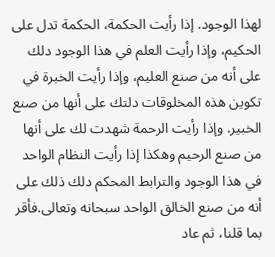لهذا الوجود. إذا رأيت الحكمة، الحكمة تدل على الحكيم، وإذا رأيت العلم في هذا الوجود دلك على أنه من صنع العليم، وإذا رأيت الخبرة في تكوين هذه المخلوقات دلتك على أنها من صنع الخبير. وإذا رأيت الرحمة شهدت لك على أنها من صنع الرحيم وهكذا إذا رأيت النظام الواحد في هذا الوجود والترابط المحكم دلك ذلك على أنه من صنع الخالق الواحد سبحانه وتعالى.فأقر بما قلنا، ثم عاد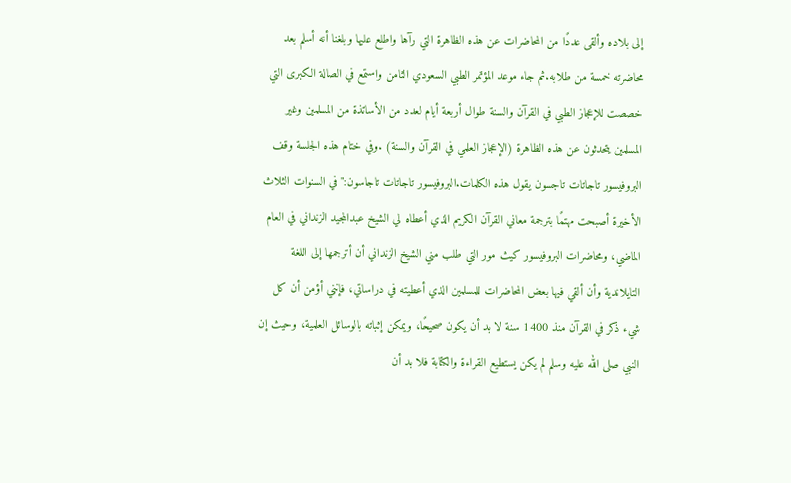إلى بلاده وألقى عددًا من المحاضرات عن هذه الظاهرة التي رآها واطلع عليها وبلغنا أنه أسلم بعد محاضرته خمسة من طلابه.ثم جاء موعد المؤتمر الطبي السعودي الثامن واستمع في الصالة الكبرى التي خصصت للإعجاز الطبي في القرآن والسنة طوال أربعة أيام لعدد من الأساتذة من المسلمين وغير المسلمين يتحدثون عن هذه الظاهرة (الإعجاز العلمي في القرآن والسنة) .وفي ختام هذه الجلسة وقف البروفيسور تاجاتات تاجسون يقول هذه الكلمات.البروفيسور تاجاتات تاجاسون:"في السنوات الثلاث الأخيرة أصبحت مهتمًا بترجمة معاني القرآن الكريم الذي أعطاه لي الشيخ عبدالمجيد الزنداني في العام الماضي، ومحاضرات البروفيسور كيث مور التي طلب مني الشيخ الزنداني أن أترجمها إلى اللغة التايلاندية وأن ألقي فيها بعض المحاضرات للمسلمين الذي أعطيته في دراساتي، فإنني أؤمن أن كل شيء ذكر في القرآن منذ 1400 سنة لا بد أن يكون صحيحًا، ويمكن إثباته بالوسائل العلمية، وحيث إن النبي صلى الله عليه وسلم لم يكن يستطيع القراءة والكتابة فلا بد أن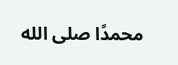محمدًا صلى الله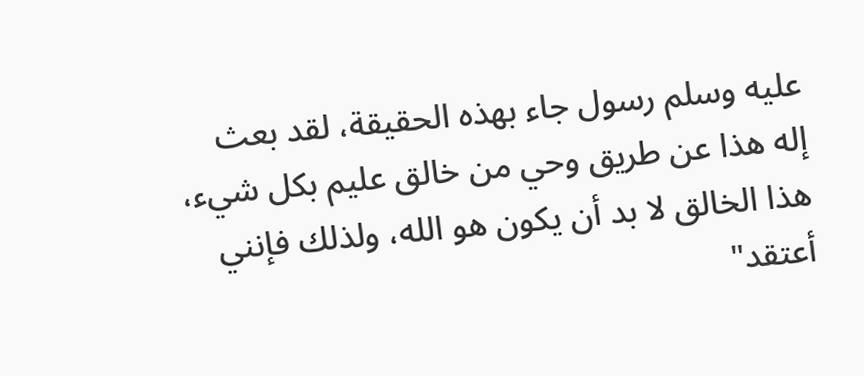عليه وسلم رسول جاء بهذه الحقيقة، لقد بعث إله هذا عن طريق وحي من خالق عليم بكل شيء، هذا الخالق لا بد أن يكون هو الله، ولذلك فإنني أعتقد"